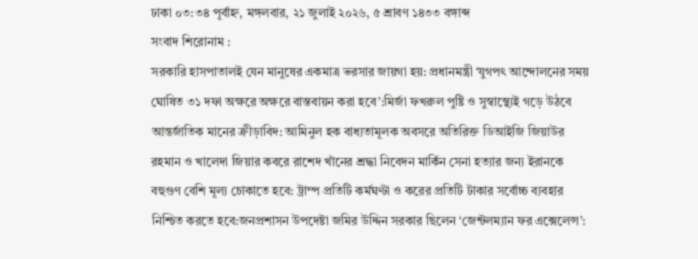ঢাকা ০৩:৩৪ পূর্বাহ্ন, মঙ্গলবার, ২১ জুলাই ২০২৬, ৫ শ্রাবণ ১৪৩৩ বঙ্গাব্দ
সংবাদ শিরোনাম :
সরকারি হাসপাতালই যেন মানুষের একমাত্র ভরসার জায়গা হয়: প্রধানমন্ত্রী ‘যুগপৎ আন্দোলনের সময় ঘোষিত ৩১ দফা অক্ষরে অক্ষরে বাস্তবায়ন করা হবে’:মির্জা ফখরুল পুষ্টি ও সুস্বাস্থ্যেই গড়ে উঠবে আন্তর্জাতিক মানের ক্রীড়াবিদ: আমিনুল হক বাধ্যতামূলক অবসরে অতিরিক্ত ডিআইজি জিয়াউর রহমান ও খালেদা জিয়ার কবরে রাশেদ খাঁনের শ্রদ্ধা নিবেদন মার্কিন সেনা হত্যার জন্য ইরানকে বহুগুণ বেশি মূল্য চোকাতে হবে: ট্রাম্প প্রতিটি কর্মঘণ্টা ও করের প্রতিটি টাকার সর্বোচ্চ ব্যবহার নিশ্চিত করতে হবে:জনপ্রশাসন উপদেষ্টা জমির উদ্দিন সরকার ছিলেন ‘জেন্টলম্যান ফর এক্সেলেন্স’: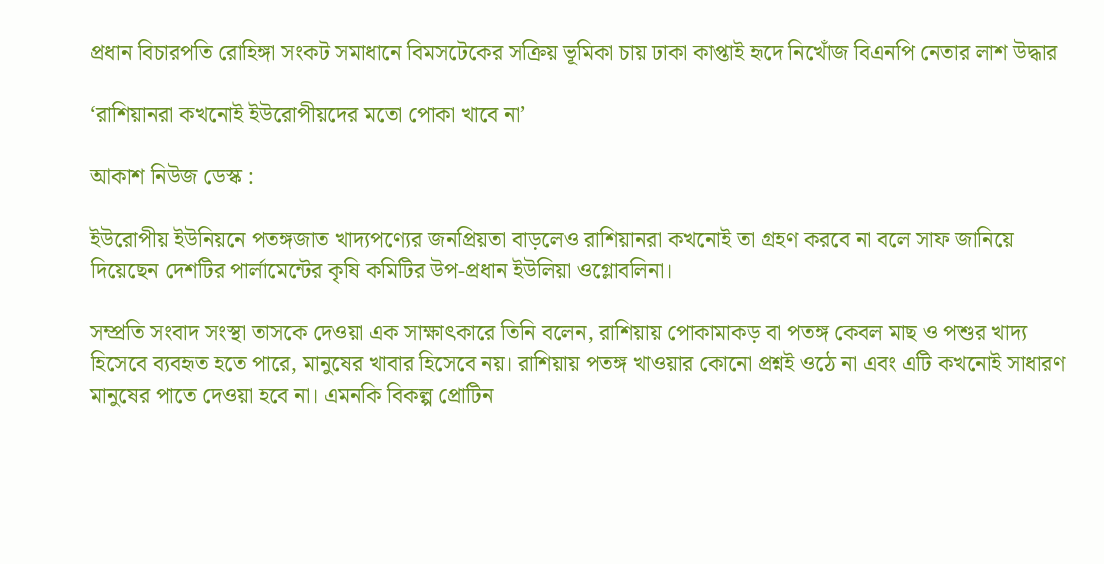প্রধান বিচারপতি রোহিঙ্গা সংকট সমাধানে বিমসটেকের সক্রিয় ভূমিকা চায় ঢাকা কাপ্তাই হৃদে নিখোঁজ বিএনপি নেতার লাশ উদ্ধার

‘রাশিয়ানরা কখনোই ইউরোপীয়দের মতো পোকা খাবে না’

আকাশ নিউজ ডেস্ক :

ইউরোপীয় ইউনিয়নে পতঙ্গজাত খাদ্যপণ্যের জনপ্রিয়তা বাড়লেও রাশিয়ানরা কখনোই তা গ্রহণ করবে না বলে সাফ জানিয়ে দিয়েছেন দেশটির পার্লামেন্টের কৃষি কমিটির উপ-প্রধান ইউলিয়া ওগ্লোবলিনা।

সম্প্রতি সংবাদ সংস্থা তাসকে দেওয়া এক সাক্ষাৎকারে তিনি বলেন, রাশিয়ায় পোকামাকড় বা পতঙ্গ কেবল মাছ ও পশুর খাদ্য হিসেবে ব্যবহৃত হতে পারে, মানুষের খাবার হিসেবে নয়। রাশিয়ায় পতঙ্গ খাওয়ার কোনো প্রশ্নই ওঠে না এবং এটি কখনোই সাধারণ মানুষের পাতে দেওয়া হবে না। এমনকি বিকল্প প্রোটিন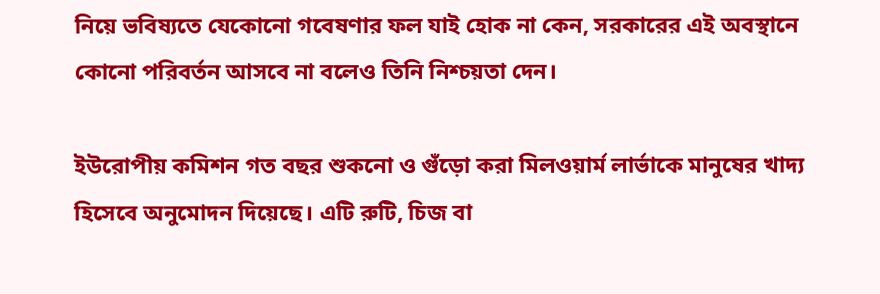নিয়ে ভবিষ্যতে যেকোনো গবেষণার ফল যাই হোক না কেন, সরকারের এই অবস্থানে কোনো পরিবর্তন আসবে না বলেও তিনি নিশ্চয়তা দেন।

ইউরোপীয় কমিশন গত বছর শুকনো ও গুঁড়ো করা মিলওয়ার্ম লার্ভাকে মানুষের খাদ্য হিসেবে অনুমোদন দিয়েছে। এটি রুটি, চিজ বা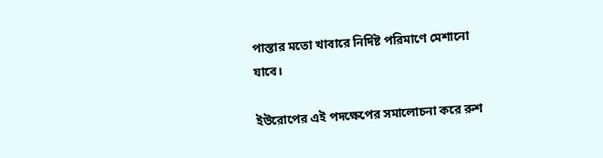পাস্তার মতো খাবারে নির্দিষ্ট পরিমাণে মেশানো যাবে।

ইউরোপের এই পদক্ষেপের সমালোচনা করে রুশ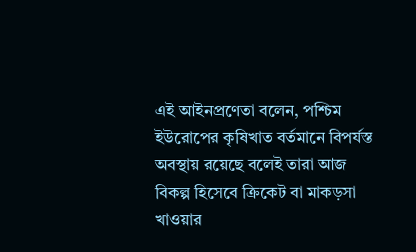এই আইনপ্রণেতা বলেন, পশ্চিম ইউরোপের কৃষিখাত বর্তমানে বিপর্যস্ত অবস্থায় রয়েছে বলেই তারা আজ বিকল্প হিসেবে ক্রিকেট বা মাকড়সা খাওয়ার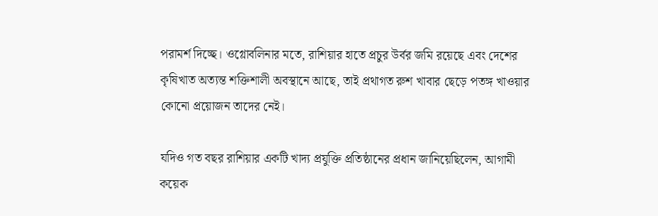পরামর্শ দিচ্ছে। ওগ্লোবলিনার মতে, রাশিয়ার হাতে প্রচুর উর্বর জমি রয়েছে এবং দেশের কৃষিখাত অত্যন্ত শক্তিশালী অবস্থানে আছে, তাই প্রথাগত রুশ খাবার ছেড়ে পতঙ্গ খাওয়ার কোনো প্রয়োজন তাদের নেই।

যদিও গত বছর রাশিয়ার একটি খাদ্য প্রযুক্তি প্রতিষ্ঠানের প্রধান জানিয়েছিলেন, আগামী কয়েক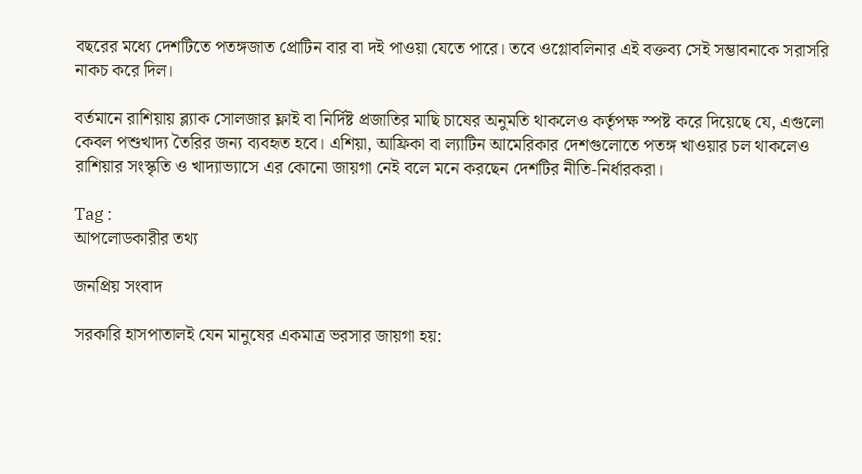বছরের মধ্যে দেশটিতে পতঙ্গজাত প্রোটিন বার বা দই পাওয়া যেতে পারে। তবে ওগ্লোবলিনার এই বক্তব্য সেই সম্ভাবনাকে সরাসরি নাকচ করে দিল।

বর্তমানে রাশিয়ায় ব্ল্যাক সোলজার ফ্লাই বা নির্দিষ্ট প্রজাতির মাছি চাষের অনুমতি থাকলেও কর্তৃপক্ষ স্পষ্ট করে দিয়েছে যে, এগুলো কেবল পশুখাদ্য তৈরির জন্য ব্যবহৃত হবে। এশিয়া, আফ্রিকা বা ল্যাটিন আমেরিকার দেশগুলোতে পতঙ্গ খাওয়ার চল থাকলেও রাশিয়ার সংস্কৃতি ও খাদ্যাভ্যাসে এর কোনো জায়গা নেই বলে মনে করছেন দেশটির নীতি-নির্ধারকরা।

Tag :
আপলোডকারীর তথ্য

জনপ্রিয় সংবাদ

সরকারি হাসপাতালই যেন মানুষের একমাত্র ভরসার জায়গা হয়: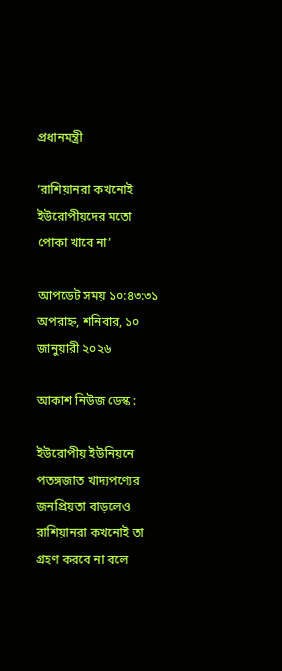প্রধানমন্ত্রী

‘রাশিয়ানরা কখনোই ইউরোপীয়দের মতো পোকা খাবে না’

আপডেট সময় ১০:৪৩:৩১ অপরাহ্ন, শনিবার, ১০ জানুয়ারী ২০২৬

আকাশ নিউজ ডেস্ক :

ইউরোপীয় ইউনিয়নে পতঙ্গজাত খাদ্যপণ্যের জনপ্রিয়তা বাড়লেও রাশিয়ানরা কখনোই তা গ্রহণ করবে না বলে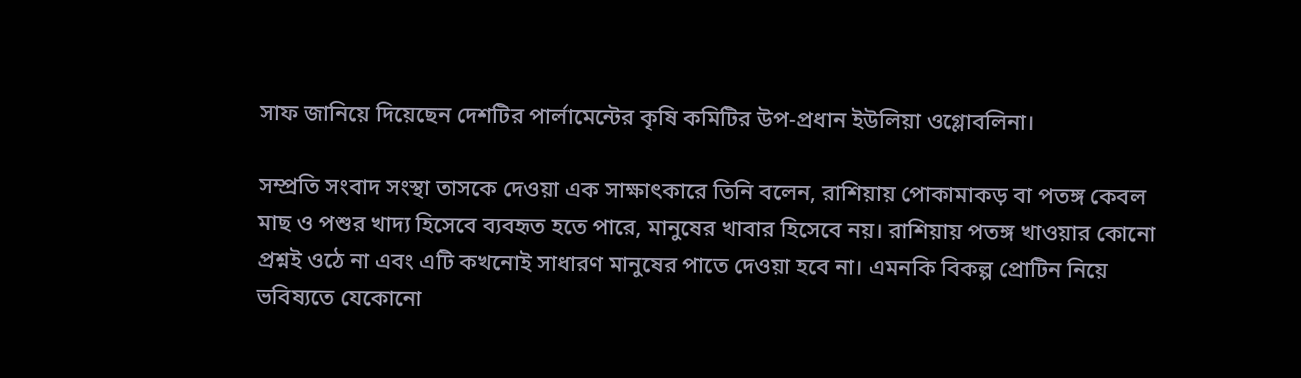সাফ জানিয়ে দিয়েছেন দেশটির পার্লামেন্টের কৃষি কমিটির উপ-প্রধান ইউলিয়া ওগ্লোবলিনা।

সম্প্রতি সংবাদ সংস্থা তাসকে দেওয়া এক সাক্ষাৎকারে তিনি বলেন, রাশিয়ায় পোকামাকড় বা পতঙ্গ কেবল মাছ ও পশুর খাদ্য হিসেবে ব্যবহৃত হতে পারে, মানুষের খাবার হিসেবে নয়। রাশিয়ায় পতঙ্গ খাওয়ার কোনো প্রশ্নই ওঠে না এবং এটি কখনোই সাধারণ মানুষের পাতে দেওয়া হবে না। এমনকি বিকল্প প্রোটিন নিয়ে ভবিষ্যতে যেকোনো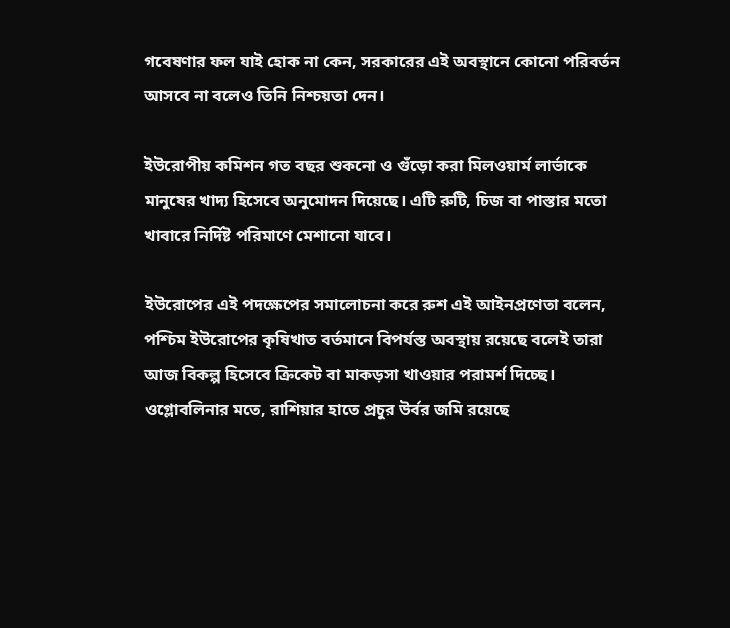গবেষণার ফল যাই হোক না কেন, সরকারের এই অবস্থানে কোনো পরিবর্তন আসবে না বলেও তিনি নিশ্চয়তা দেন।

ইউরোপীয় কমিশন গত বছর শুকনো ও গুঁড়ো করা মিলওয়ার্ম লার্ভাকে মানুষের খাদ্য হিসেবে অনুমোদন দিয়েছে। এটি রুটি, চিজ বা পাস্তার মতো খাবারে নির্দিষ্ট পরিমাণে মেশানো যাবে।

ইউরোপের এই পদক্ষেপের সমালোচনা করে রুশ এই আইনপ্রণেতা বলেন, পশ্চিম ইউরোপের কৃষিখাত বর্তমানে বিপর্যস্ত অবস্থায় রয়েছে বলেই তারা আজ বিকল্প হিসেবে ক্রিকেট বা মাকড়সা খাওয়ার পরামর্শ দিচ্ছে। ওগ্লোবলিনার মতে, রাশিয়ার হাতে প্রচুর উর্বর জমি রয়েছে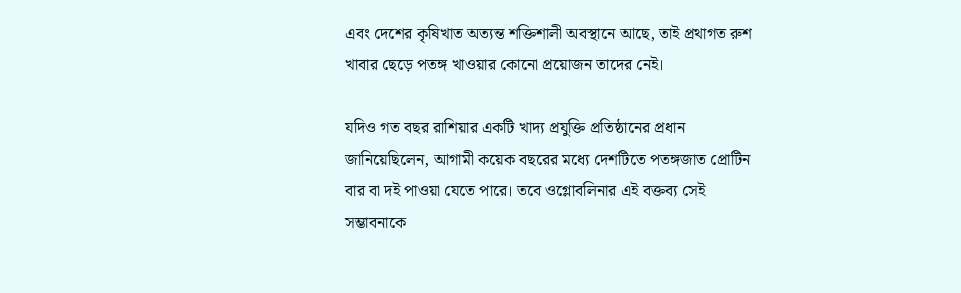এবং দেশের কৃষিখাত অত্যন্ত শক্তিশালী অবস্থানে আছে, তাই প্রথাগত রুশ খাবার ছেড়ে পতঙ্গ খাওয়ার কোনো প্রয়োজন তাদের নেই।

যদিও গত বছর রাশিয়ার একটি খাদ্য প্রযুক্তি প্রতিষ্ঠানের প্রধান জানিয়েছিলেন, আগামী কয়েক বছরের মধ্যে দেশটিতে পতঙ্গজাত প্রোটিন বার বা দই পাওয়া যেতে পারে। তবে ওগ্লোবলিনার এই বক্তব্য সেই সম্ভাবনাকে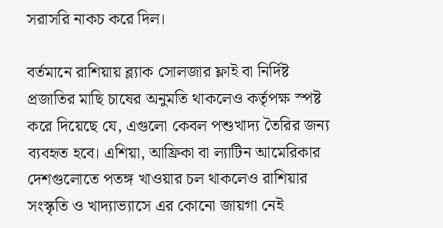সরাসরি নাকচ করে দিল।

বর্তমানে রাশিয়ায় ব্ল্যাক সোলজার ফ্লাই বা নির্দিষ্ট প্রজাতির মাছি চাষের অনুমতি থাকলেও কর্তৃপক্ষ স্পষ্ট করে দিয়েছে যে, এগুলো কেবল পশুখাদ্য তৈরির জন্য ব্যবহৃত হবে। এশিয়া, আফ্রিকা বা ল্যাটিন আমেরিকার দেশগুলোতে পতঙ্গ খাওয়ার চল থাকলেও রাশিয়ার সংস্কৃতি ও খাদ্যাভ্যাসে এর কোনো জায়গা নেই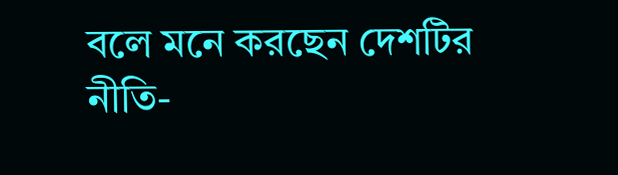বলে মনে করছেন দেশটির নীতি-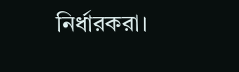নির্ধারকরা।